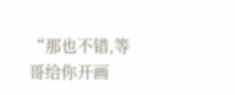“那也不错,等哥给你开画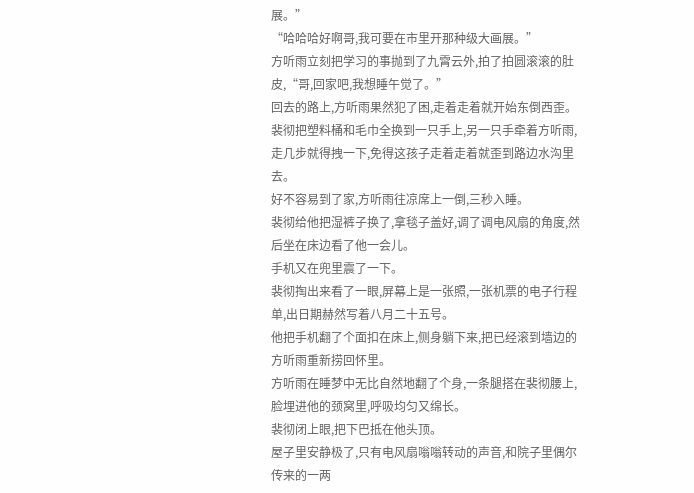展。”
“哈哈哈好啊哥,我可要在市里开那种级大画展。”
方听雨立刻把学习的事抛到了九霄云外,拍了拍圆滚滚的肚皮,“哥,回家吧,我想睡午觉了。”
回去的路上,方听雨果然犯了困,走着走着就开始东倒西歪。
裴彻把塑料桶和毛巾全换到一只手上,另一只手牵着方听雨,走几步就得拽一下,免得这孩子走着走着就歪到路边水沟里去。
好不容易到了家,方听雨往凉席上一倒,三秒入睡。
裴彻给他把湿裤子换了,拿毯子盖好,调了调电风扇的角度,然后坐在床边看了他一会儿。
手机又在兜里震了一下。
裴彻掏出来看了一眼,屏幕上是一张照,一张机票的电子行程单,出日期赫然写着八月二十五号。
他把手机翻了个面扣在床上,侧身躺下来,把已经滚到墙边的方听雨重新捞回怀里。
方听雨在睡梦中无比自然地翻了个身,一条腿搭在裴彻腰上,脸埋进他的颈窝里,呼吸均匀又绵长。
裴彻闭上眼,把下巴抵在他头顶。
屋子里安静极了,只有电风扇嗡嗡转动的声音,和院子里偶尔传来的一两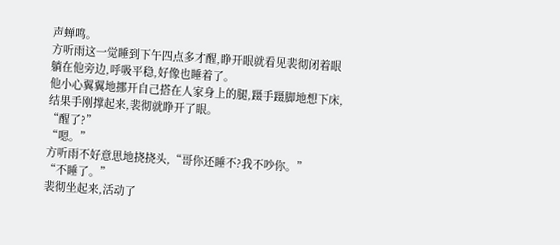声蝉鸣。
方听雨这一觉睡到下午四点多才醒,睁开眼就看见裴彻闭着眼躺在他旁边,呼吸平稳,好像也睡着了。
他小心翼翼地挪开自己搭在人家身上的腿,蹑手蹑脚地想下床,结果手刚撑起来,裴彻就睁开了眼。
“醒了?”
“嗯。”
方听雨不好意思地挠挠头,“哥你还睡不?我不吵你。”
“不睡了。”
裴彻坐起来,活动了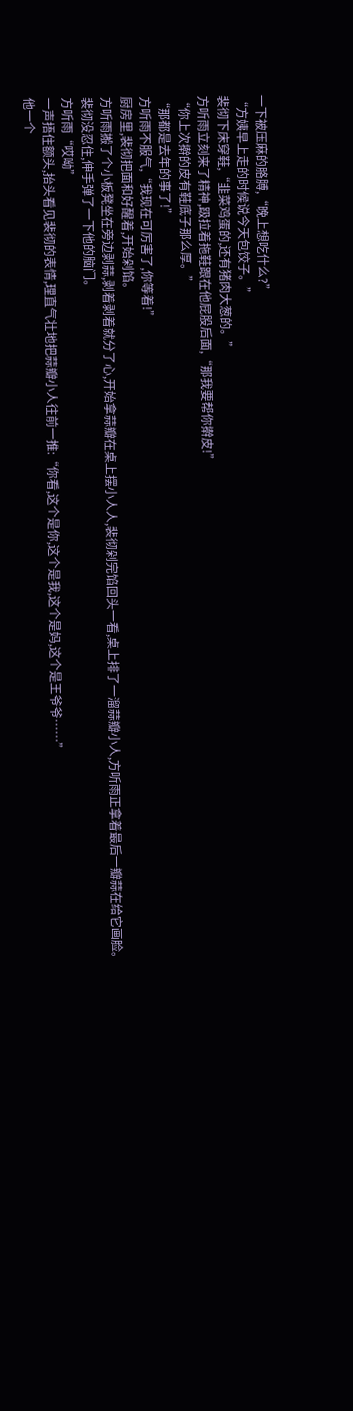一下被压麻的胳膊,“晚上想吃什么?”
“方姨早上走的时候说今天包饺子。”
裴彻下床穿鞋,“韭菜鸡蛋的,还有猪肉大葱的。”
方听雨立刻来了精神,趿拉着拖鞋跟在他屁股后面,“那我要帮你擀皮!”
“你上次擀的皮有鞋底子那么厚。”
“那都是去年的事了!”
方听雨不服气,“我现在可厉害了,你等着!”
厨房里,裴彻把面和好醒着,开始剁馅。
方听雨搬了个小板凳坐在旁边剥蒜,剥着剥着就分了心,开始拿蒜瓣在桌上摆小人人,裴彻剁完馅回头一看,桌上排了一溜蒜瓣小人,方听雨正拿着最后一瓣蒜在给它画脸。
裴彻没忍住,伸手弹了一下他的脑门。
方听雨“哎呦”
一声捂住额头,抬头看见裴彻的表情,理直气壮地把蒜瓣小人往前一推:“你看,这个是你,这个是我,这个是妈,这个是王爷爷……”
他一个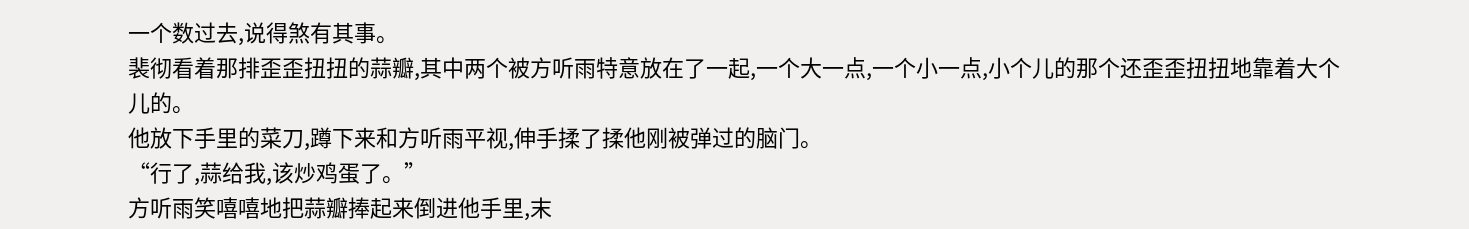一个数过去,说得煞有其事。
裴彻看着那排歪歪扭扭的蒜瓣,其中两个被方听雨特意放在了一起,一个大一点,一个小一点,小个儿的那个还歪歪扭扭地靠着大个儿的。
他放下手里的菜刀,蹲下来和方听雨平视,伸手揉了揉他刚被弹过的脑门。
“行了,蒜给我,该炒鸡蛋了。”
方听雨笑嘻嘻地把蒜瓣捧起来倒进他手里,末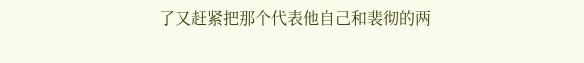了又赶紧把那个代表他自己和裴彻的两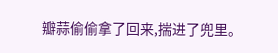瓣蒜偷偷拿了回来,揣进了兜里。